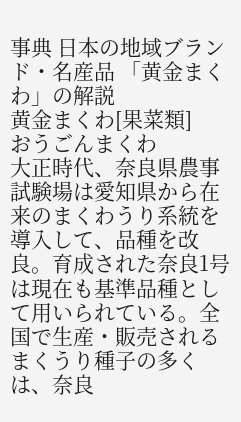事典 日本の地域ブランド・名産品 「黄金まくわ」の解説
黄金まくわ[果菜類]
おうごんまくわ
大正時代、奈良県農事試験場は愛知県から在来のまくわうり系統を導入して、品種を改良。育成された奈良1号は現在も基準品種として用いられている。全国で生産・販売されるまくうり種子の多くは、奈良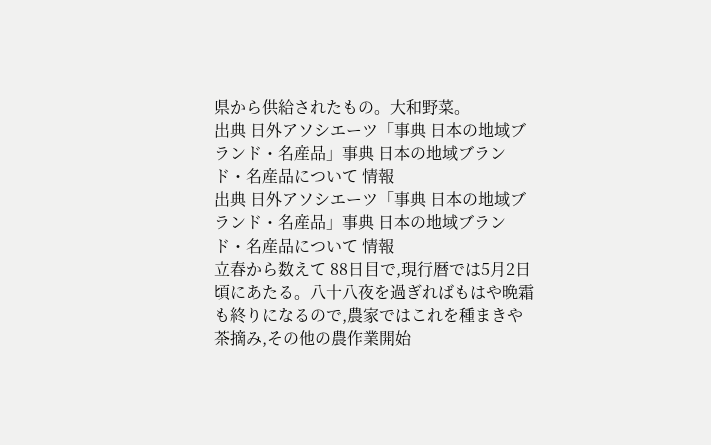県から供給されたもの。大和野菜。
出典 日外アソシエーツ「事典 日本の地域ブランド・名産品」事典 日本の地域ブランド・名産品について 情報
出典 日外アソシエーツ「事典 日本の地域ブランド・名産品」事典 日本の地域ブランド・名産品について 情報
立春から数えて 88日目で,現行暦では5月2日頃にあたる。八十八夜を過ぎればもはや晩霜も終りになるので,農家ではこれを種まきや茶摘み,その他の農作業開始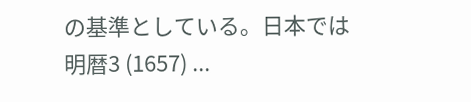の基準としている。日本では明暦3 (1657) ...